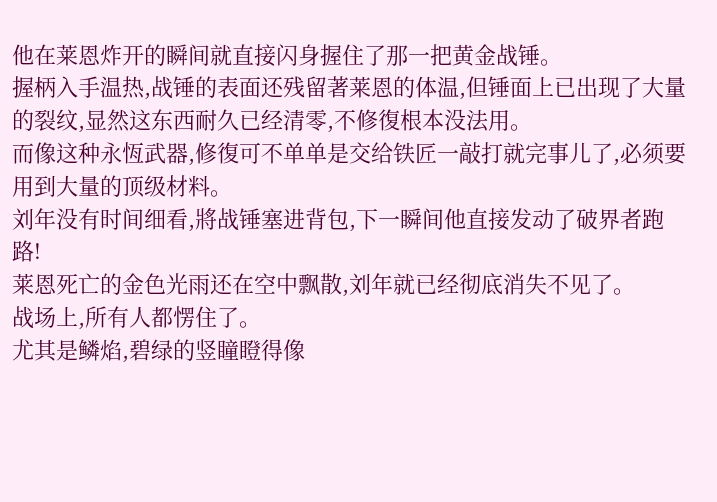他在莱恩炸开的瞬间就直接闪身握住了那一把黄金战锤。
握柄入手温热,战锤的表面还残留著莱恩的体温,但锤面上已出现了大量的裂纹,显然这东西耐久已经清零,不修復根本没法用。
而像这种永恆武器,修復可不单单是交给铁匠一敲打就完事儿了,必须要用到大量的顶级材料。
刘年没有时间细看,將战锤塞进背包,下一瞬间他直接发动了破界者跑路!
莱恩死亡的金色光雨还在空中飘散,刘年就已经彻底消失不见了。
战场上,所有人都愣住了。
尤其是鳞焰,碧绿的竖瞳瞪得像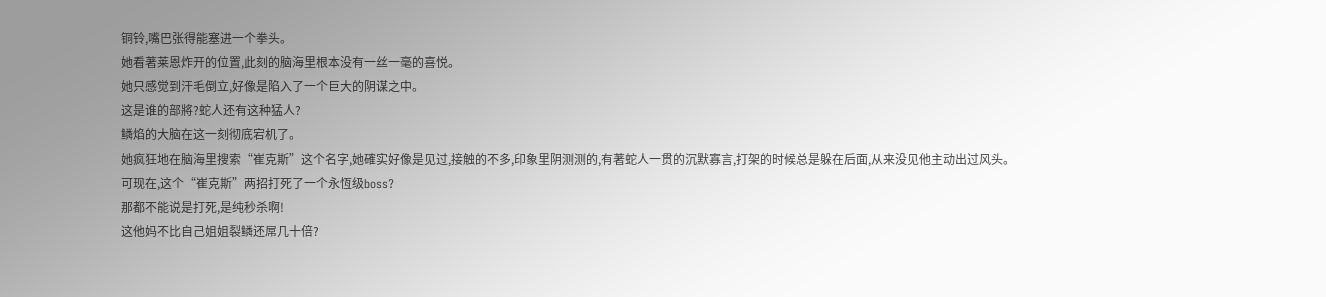铜铃,嘴巴张得能塞进一个拳头。
她看著莱恩炸开的位置,此刻的脑海里根本没有一丝一毫的喜悦。
她只感觉到汗毛倒立,好像是陷入了一个巨大的阴谋之中。
这是谁的部將?蛇人还有这种猛人?
鳞焰的大脑在这一刻彻底宕机了。
她疯狂地在脑海里搜索“崔克斯”这个名字,她確实好像是见过,接触的不多,印象里阴测测的,有著蛇人一贯的沉默寡言,打架的时候总是躲在后面,从来没见他主动出过风头。
可现在,这个“崔克斯”两招打死了一个永恆级boss?
那都不能说是打死,是纯秒杀啊!
这他妈不比自己姐姐裂鳞还屌几十倍?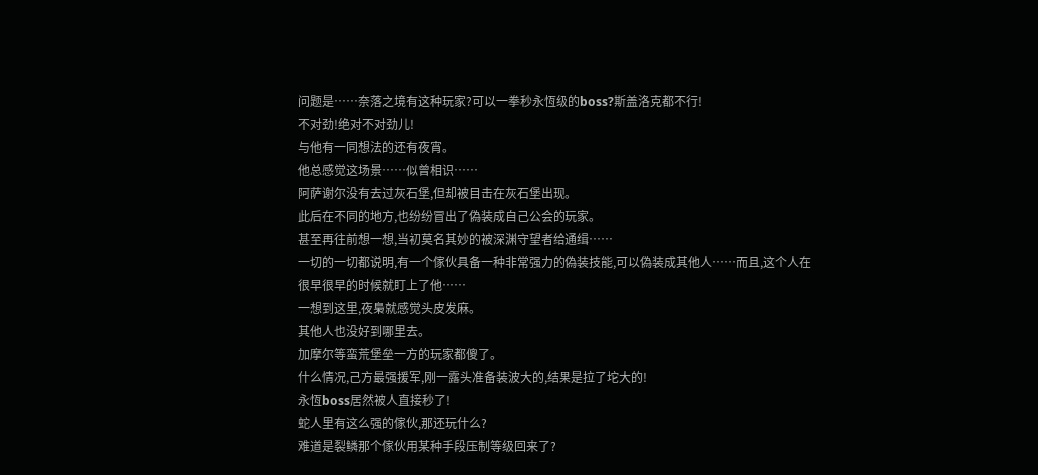问题是……奈落之境有这种玩家?可以一拳秒永恆级的boss?斯盖洛克都不行!
不对劲!绝对不对劲儿!
与他有一同想法的还有夜宵。
他总感觉这场景……似曾相识……
阿萨谢尔没有去过灰石堡,但却被目击在灰石堡出现。
此后在不同的地方,也纷纷冒出了偽装成自己公会的玩家。
甚至再往前想一想,当初莫名其妙的被深渊守望者给通缉……
一切的一切都说明,有一个傢伙具备一种非常强力的偽装技能,可以偽装成其他人……而且,这个人在很早很早的时候就盯上了他……
一想到这里,夜梟就感觉头皮发麻。
其他人也没好到哪里去。
加摩尔等蛮荒堡垒一方的玩家都傻了。
什么情况,己方最强援军,刚一露头准备装波大的,结果是拉了坨大的!
永恆boss居然被人直接秒了!
蛇人里有这么强的傢伙,那还玩什么?
难道是裂鳞那个傢伙用某种手段压制等级回来了?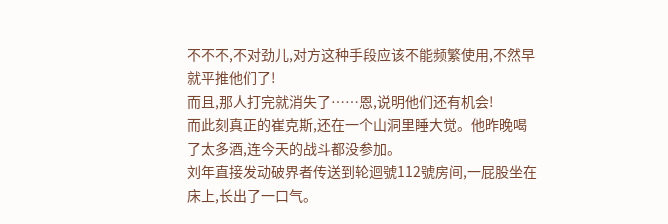不不不,不对劲儿,对方这种手段应该不能频繁使用,不然早就平推他们了!
而且,那人打完就消失了……恩,说明他们还有机会!
而此刻真正的崔克斯,还在一个山洞里睡大觉。他昨晚喝了太多酒,连今天的战斗都没参加。
刘年直接发动破界者传送到轮迴號112號房间,一屁股坐在床上,长出了一口气。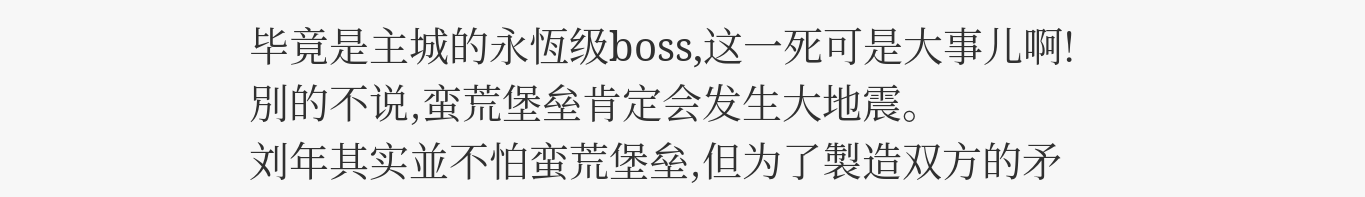毕竟是主城的永恆级boss,这一死可是大事儿啊!
別的不说,蛮荒堡垒肯定会发生大地震。
刘年其实並不怕蛮荒堡垒,但为了製造双方的矛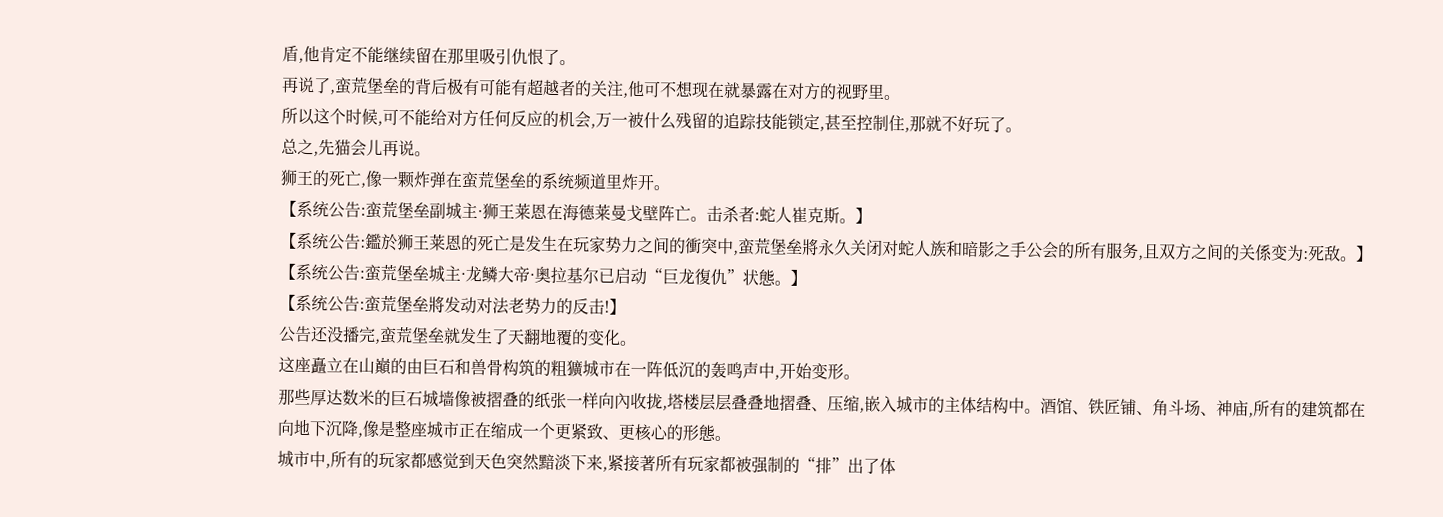盾,他肯定不能继续留在那里吸引仇恨了。
再说了,蛮荒堡垒的背后极有可能有超越者的关注,他可不想现在就暴露在对方的视野里。
所以这个时候,可不能给对方任何反应的机会,万一被什么残留的追踪技能锁定,甚至控制住,那就不好玩了。
总之,先猫会儿再说。
狮王的死亡,像一颗炸弹在蛮荒堡垒的系统频道里炸开。
【系统公告:蛮荒堡垒副城主·狮王莱恩在海德莱曼戈壁阵亡。击杀者:蛇人崔克斯。】
【系统公告:鑑於狮王莱恩的死亡是发生在玩家势力之间的衝突中,蛮荒堡垒將永久关闭对蛇人族和暗影之手公会的所有服务,且双方之间的关係变为:死敌。】
【系统公告:蛮荒堡垒城主·龙鳞大帝·奥拉基尔已启动“巨龙復仇”状態。】
【系统公告:蛮荒堡垒將发动对法老势力的反击!】
公告还没播完,蛮荒堡垒就发生了天翻地覆的变化。
这座矗立在山巔的由巨石和兽骨构筑的粗獷城市在一阵低沉的轰鸣声中,开始变形。
那些厚达数米的巨石城墙像被摺叠的纸张一样向內收拢,塔楼层层叠叠地摺叠、压缩,嵌入城市的主体结构中。酒馆、铁匠铺、角斗场、神庙,所有的建筑都在向地下沉降,像是整座城市正在缩成一个更紧致、更核心的形態。
城市中,所有的玩家都感觉到天色突然黯淡下来,紧接著所有玩家都被强制的“排”出了体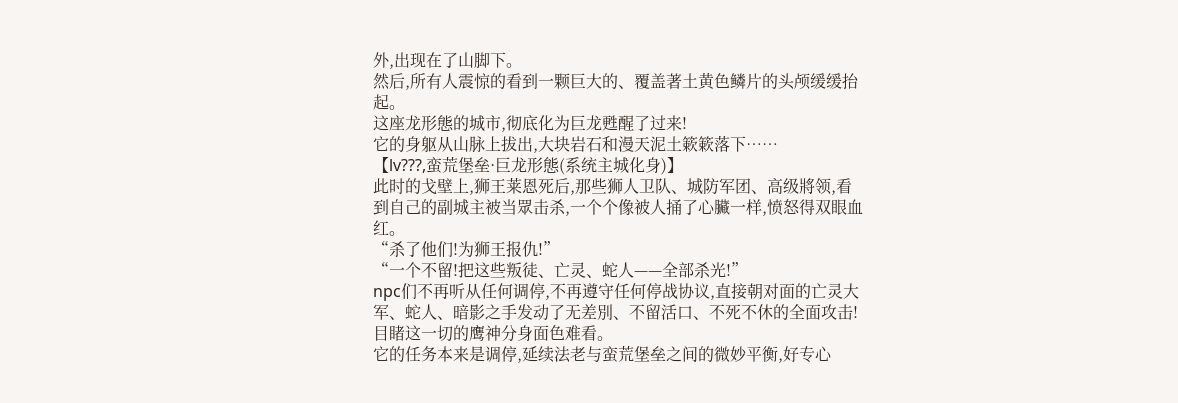外,出现在了山脚下。
然后,所有人震惊的看到一颗巨大的、覆盖著土黄色鳞片的头颅缓缓抬起。
这座龙形態的城市,彻底化为巨龙甦醒了过来!
它的身躯从山脉上拔出,大块岩石和漫天泥土簌簌落下……
【lv???,蛮荒堡垒·巨龙形態(系统主城化身)】
此时的戈壁上,狮王莱恩死后,那些狮人卫队、城防军团、高级將领,看到自己的副城主被当眾击杀,一个个像被人捅了心臟一样,愤怒得双眼血红。
“杀了他们!为狮王报仇!”
“一个不留!把这些叛徒、亡灵、蛇人——全部杀光!”
npc们不再听从任何调停,不再遵守任何停战协议,直接朝对面的亡灵大军、蛇人、暗影之手发动了无差別、不留活口、不死不休的全面攻击!
目睹这一切的鹰神分身面色难看。
它的任务本来是调停,延续法老与蛮荒堡垒之间的微妙平衡,好专心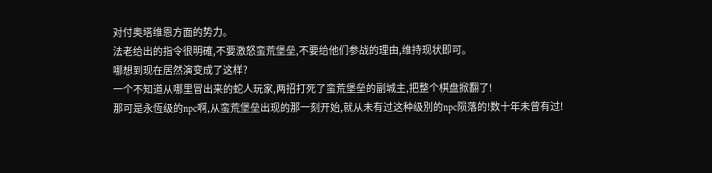对付奥塔维恩方面的势力。
法老给出的指令很明確,不要激怒蛮荒堡垒,不要给他们参战的理由,维持现状即可。
哪想到现在居然演变成了这样?
一个不知道从哪里冒出来的蛇人玩家,两招打死了蛮荒堡垒的副城主,把整个棋盘掀翻了!
那可是永恆级的npc啊,从蛮荒堡垒出现的那一刻开始,就从未有过这种级別的npc陨落的!数十年未曾有过!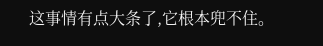这事情有点大条了,它根本兜不住。